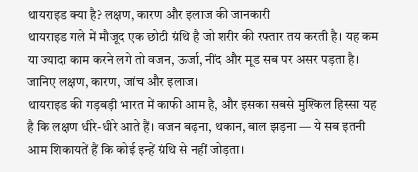थायराइड क्या है? लक्षण, कारण और इलाज की जानकारी
थायराइड गले में मौजूद एक छोटी ग्रंथि है जो शरीर की रफ्तार तय करती है। यह कम या ज्यादा काम करने लगे तो वजन, ऊर्जा, नींद और मूड सब पर असर पड़ता है। जानिए लक्षण, कारण, जांच और इलाज।
थायराइड की गड़बड़ी भारत में काफी आम है, और इसका सबसे मुश्किल हिस्सा यह है कि लक्षण धीरे-धीरे आते हैं। वजन बढ़ना, थकान, बाल झड़ना — ये सब इतनी आम शिकायतें हैं कि कोई इन्हें ग्रंथि से नहीं जोड़ता।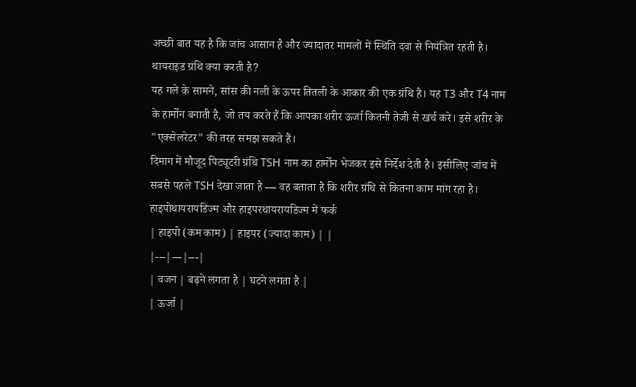अच्छी बात यह है कि जांच आसान है और ज्यादातर मामलों में स्थिति दवा से नियंत्रित रहती है।
थायराइड ग्रंथि क्या करती है?
यह गले के सामने, सांस की नली के ऊपर तितली के आकार की एक ग्रंथि है। यह T3 और T4 नाम के हार्मोन बनाती है, जो तय करते हैं कि आपका शरीर ऊर्जा कितनी तेजी से खर्च करे। इसे शरीर के "एक्सेलरेटर" की तरह समझ सकते हैं।
दिमाग में मौजूद पिट्यूटरी ग्रंथि TSH नाम का हार्मोन भेजकर इसे निर्देश देती है। इसीलिए जांच में सबसे पहले TSH देखा जाता है — वह बताता है कि शरीर ग्रंथि से कितना काम मांग रहा है।
हाइपोथायरायडिज्म और हाइपरथायरायडिज्म में फर्क
| हाइपो (कम काम) | हाइपर (ज्यादा काम) | |
|---|---|---|
| वजन | बढ़ने लगता है | घटने लगता है |
| ऊर्जा |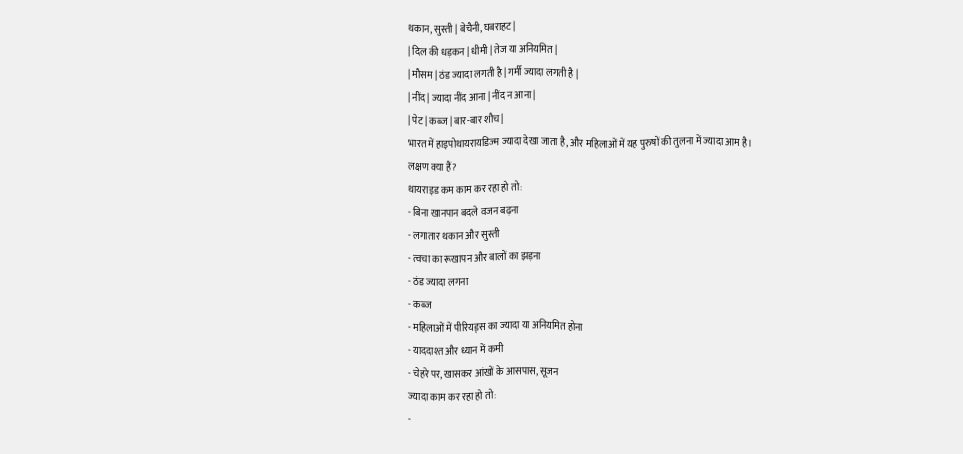थकान, सुस्ती | बेचैनी, घबराहट |
| दिल की धड़कन | धीमी | तेज या अनियमित |
| मौसम | ठंड ज्यादा लगती है | गर्मी ज्यादा लगती है |
| नींद | ज्यादा नींद आना | नींद न आना |
| पेट | कब्ज | बार-बार शौच |
भारत में हाइपोथायरायडिज्म ज्यादा देखा जाता है, और महिलाओं में यह पुरुषों की तुलना में ज्यादा आम है।
लक्षण क्या हैं?
थायराइड कम काम कर रहा हो तो:
- बिना खानपान बदले वजन बढ़ना
- लगातार थकान और सुस्ती
- त्वचा का रूखापन और बालों का झड़ना
- ठंड ज्यादा लगना
- कब्ज
- महिलाओं में पीरियड्स का ज्यादा या अनियमित होना
- याददाश्त और ध्यान में कमी
- चेहरे पर, खासकर आंखों के आसपास, सूजन
ज्यादा काम कर रहा हो तो:
-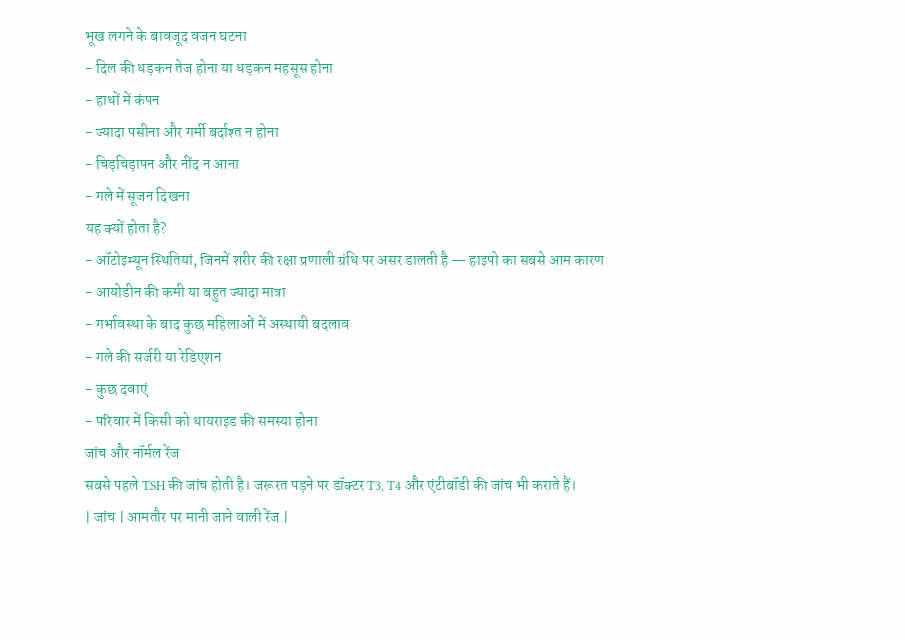भूख लगने के बावजूद वजन घटना
- दिल की धड़कन तेज होना या धड़कन महसूस होना
- हाथों में कंपन
- ज्यादा पसीना और गर्मी बर्दाश्त न होना
- चिड़चिड़ापन और नींद न आना
- गले में सूजन दिखना
यह क्यों होता है?
- ऑटोइम्यून स्थितियां, जिनमें शरीर की रक्षा प्रणाली ग्रंथि पर असर डालती है — हाइपो का सबसे आम कारण
- आयोडीन की कमी या बहुत ज्यादा मात्रा
- गर्भावस्था के बाद कुछ महिलाओं में अस्थायी बदलाव
- गले की सर्जरी या रेडिएशन
- कुछ दवाएं
- परिवार में किसी को थायराइड की समस्या होना
जांच और नॉर्मल रेंज
सबसे पहले TSH की जांच होती है। जरूरत पड़ने पर डॉक्टर T3, T4 और एंटीबॉडी की जांच भी कराते हैं।
| जांच | आमतौर पर मानी जाने वाली रेंज |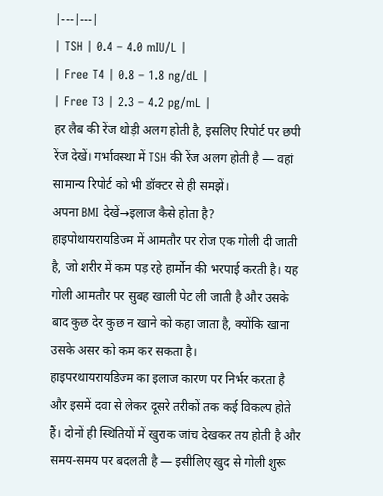|---|---|
| TSH | 0.4 – 4.0 mIU/L |
| Free T4 | 0.8 – 1.8 ng/dL |
| Free T3 | 2.3 – 4.2 pg/mL |
हर लैब की रेंज थोड़ी अलग होती है, इसलिए रिपोर्ट पर छपी रेंज देखें। गर्भावस्था में TSH की रेंज अलग होती है — वहां सामान्य रिपोर्ट को भी डॉक्टर से ही समझें।
अपना BMI देखें→इलाज कैसे होता है?
हाइपोथायरायडिज्म में आमतौर पर रोज एक गोली दी जाती है, जो शरीर में कम पड़ रहे हार्मोन की भरपाई करती है। यह गोली आमतौर पर सुबह खाली पेट ली जाती है और उसके बाद कुछ देर कुछ न खाने को कहा जाता है, क्योंकि खाना उसके असर को कम कर सकता है।
हाइपरथायरायडिज्म का इलाज कारण पर निर्भर करता है और इसमें दवा से लेकर दूसरे तरीकों तक कई विकल्प होते हैं। दोनों ही स्थितियों में खुराक जांच देखकर तय होती है और समय-समय पर बदलती है — इसीलिए खुद से गोली शुरू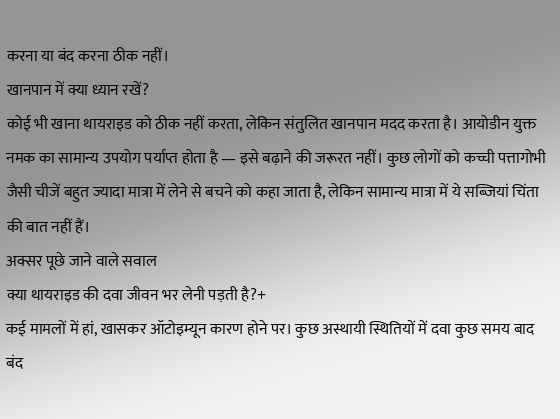करना या बंद करना ठीक नहीं।
खानपान में क्या ध्यान रखें?
कोई भी खाना थायराइड को ठीक नहीं करता, लेकिन संतुलित खानपान मदद करता है। आयोडीन युक्त नमक का सामान्य उपयोग पर्याप्त होता है — इसे बढ़ाने की जरूरत नहीं। कुछ लोगों को कच्ची पत्तागोभी जैसी चीजें बहुत ज्यादा मात्रा में लेने से बचने को कहा जाता है, लेकिन सामान्य मात्रा में ये सब्जियां चिंता की बात नहीं हैं।
अक्सर पूछे जाने वाले सवाल
क्या थायराइड की दवा जीवन भर लेनी पड़ती है?+
कई मामलों में हां, खासकर ऑटोइम्यून कारण होने पर। कुछ अस्थायी स्थितियों में दवा कुछ समय बाद बंद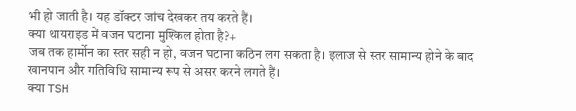भी हो जाती है। यह डॉक्टर जांच देखकर तय करते हैं।
क्या थायराइड में वजन घटाना मुश्किल होता है?+
जब तक हार्मोन का स्तर सही न हो, वजन घटाना कठिन लग सकता है। इलाज से स्तर सामान्य होने के बाद खानपान और गतिविधि सामान्य रूप से असर करने लगते हैं।
क्या TSH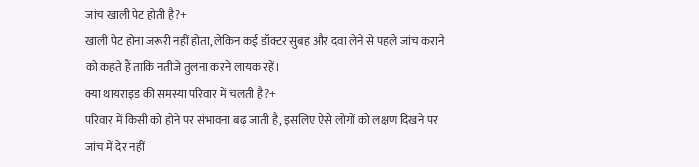जांच खाली पेट होती है?+
खाली पेट होना जरूरी नहीं होता, लेकिन कई डॉक्टर सुबह और दवा लेने से पहले जांच कराने को कहते हैं ताकि नतीजे तुलना करने लायक रहें।
क्या थायराइड की समस्या परिवार में चलती है?+
परिवार में किसी को होने पर संभावना बढ़ जाती है, इसलिए ऐसे लोगों को लक्षण दिखने पर जांच में देर नहीं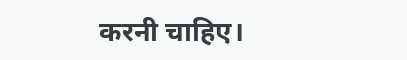करनी चाहिए।